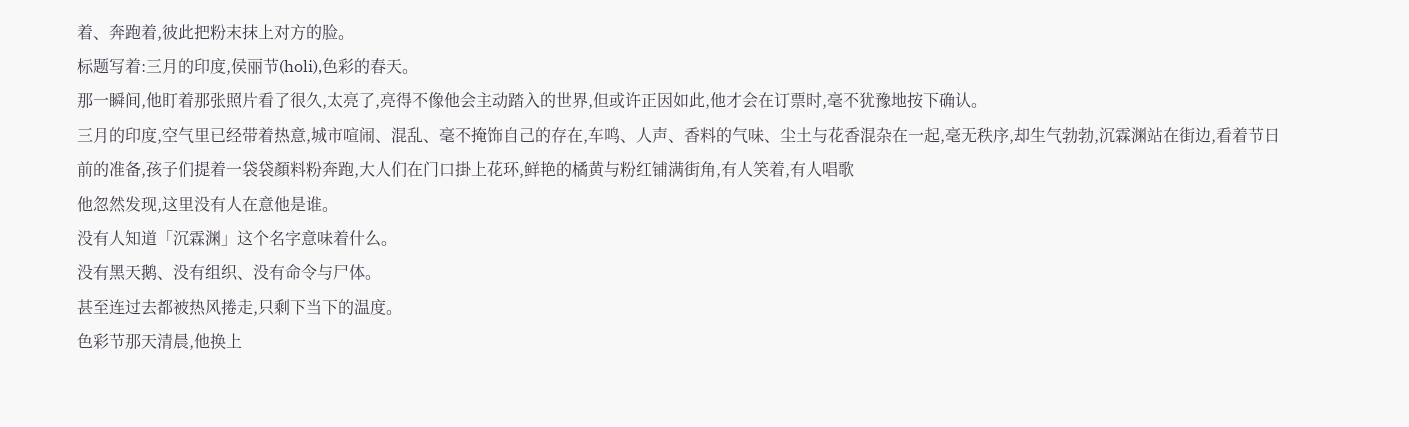着、奔跑着,彼此把粉末抹上对方的脸。
标题写着:三月的印度,侯丽节(holi),色彩的春天。
那一瞬间,他盯着那张照片看了很久,太亮了,亮得不像他会主动踏入的世界,但或许正因如此,他才会在订票时,毫不犹豫地按下确认。
三月的印度,空气里已经带着热意,城市喧闹、混乱、毫不掩饰自己的存在,车鸣、人声、香料的气味、尘土与花香混杂在一起,毫无秩序,却生气勃勃,沉霖渊站在街边,看着节日前的准备,孩子们提着一袋袋顏料粉奔跑,大人们在门口掛上花环,鲜艳的橘黄与粉红铺满街角,有人笑着,有人唱歌
他忽然发现,这里没有人在意他是谁。
没有人知道「沉霖渊」这个名字意味着什么。
没有黑天鹅、没有组织、没有命令与尸体。
甚至连过去都被热风捲走,只剩下当下的温度。
色彩节那天清晨,他换上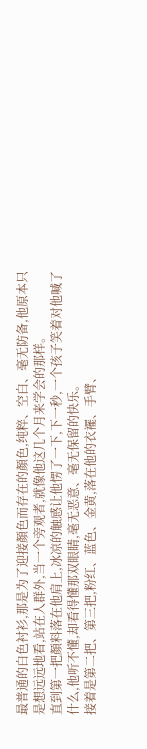最普通的白色衬衫,那是为了迎接顏色而存在的顏色,纯粹、空白、毫无防备,他原本只是想远远地看,站在人群外,当一个旁观者,就像他这几个月来学会的那样。
直到第一把顏料落在他肩上,冰凉的触感让他愣了一下,下一秒,一个孩子笑着对他喊了什么,他听不懂,却看得懂那双眼睛,毫无恶意、毫无保留的快乐。
接着是第二把、第三把,粉红、蓝色、金黄,落在他的衣襬、手臂、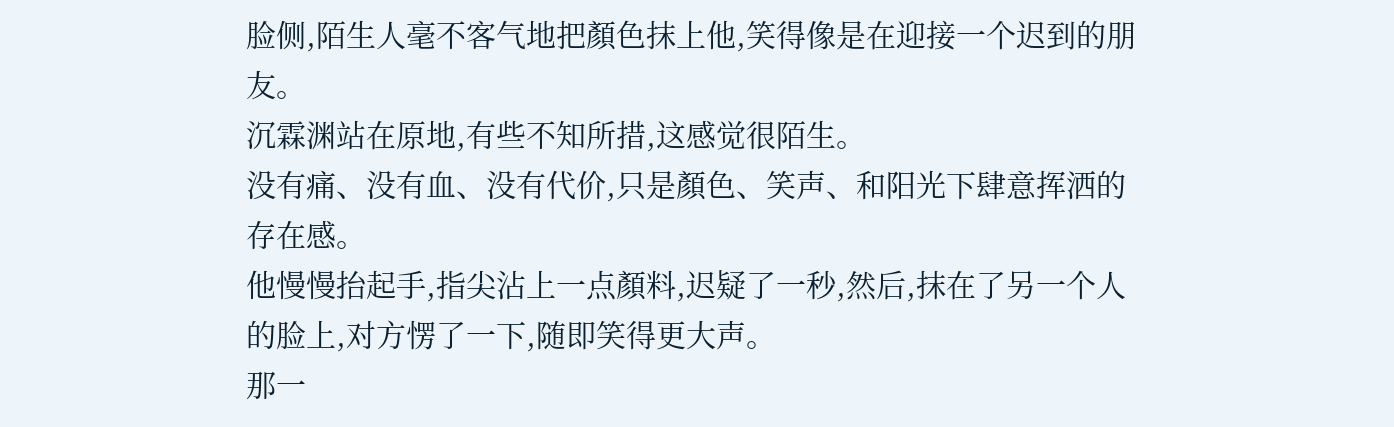脸侧,陌生人毫不客气地把顏色抹上他,笑得像是在迎接一个迟到的朋友。
沉霖渊站在原地,有些不知所措,这感觉很陌生。
没有痛、没有血、没有代价,只是顏色、笑声、和阳光下肆意挥洒的存在感。
他慢慢抬起手,指尖沾上一点顏料,迟疑了一秒,然后,抹在了另一个人的脸上,对方愣了一下,随即笑得更大声。
那一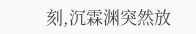刻,沉霖渊突然放